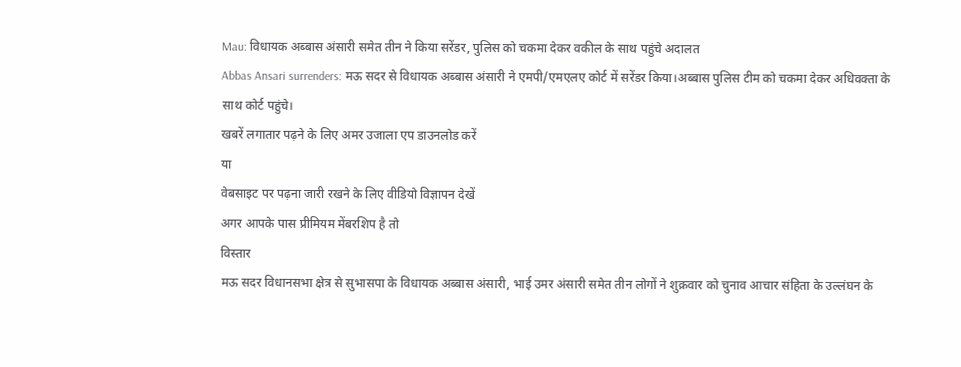Mau: विधायक अब्बास अंसारी समेत तीन ने किया सरेंडर, पुलिस को चकमा देकर वकील के साथ पहुंचे अदालत
Abbas Ansari surrenders: मऊ सदर से विधायक अब्बास अंसारी ने एमपी/एमएलए कोर्ट में सरेंडर किया।अब्बास पुलिस टीम को चकमा देकर अधिवक्ता के साथ कोर्ट पहुंचे।
खबरें लगातार पढ़ने के लिए अमर उजाला एप डाउनलोड करें
या
वेबसाइट पर पढ़ना जारी रखने के लिए वीडियो विज्ञापन देखें
अगर आपके पास प्रीमियम मेंबरशिप है तो
विस्तार
मऊ सदर विधानसभा क्षेत्र से सुभासपा के विधायक अब्बास अंसारी, भाई उमर अंसारी समेत तीन लोगों ने शुक्रवार को चुनाव आचार संहिता के उल्लंघन के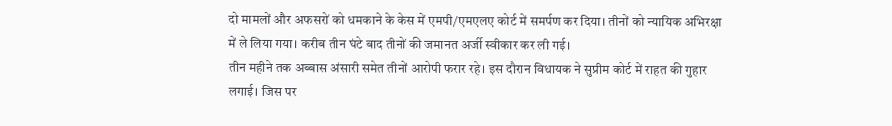दो मामलों और अफसरों को धमकाने के केस में एमपी/एमएलए कोर्ट में समर्पण कर दिया। तीनों को न्यायिक अभिरक्षा में ले लिया गया। करीब तीन घंटे बाद तीनों की जमानत अर्जी स्वीकार कर ली गई।
तीन महीने तक अब्बास अंसारी समेत तीनों आरोपी फरार रहे। इस दौरान विधायक ने सुप्रीम कोर्ट में राहत की गुहार लगाई। जिस पर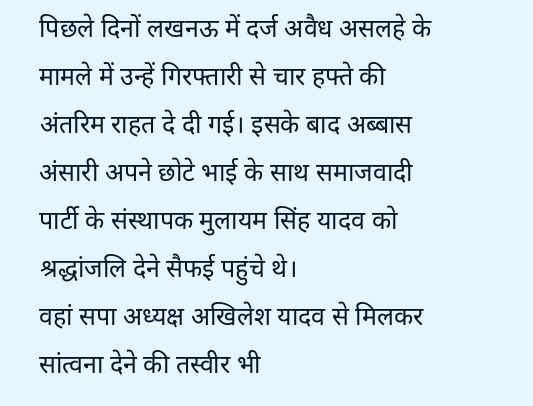पिछले दिनों लखनऊ में दर्ज अवैध असलहे के मामले में उन्हें गिरफ्तारी से चार हफ्ते की अंतरिम राहत दे दी गई। इसके बाद अब्बास अंसारी अपने छोटे भाई के साथ समाजवादी पार्टी के संस्थापक मुलायम सिंह यादव को श्रद्धांजलि देने सैफई पहुंचे थे।
वहां सपा अध्यक्ष अखिलेश यादव से मिलकर सांत्वना देने की तस्वीर भी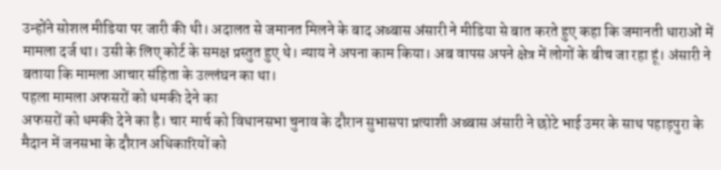उन्होंने सोशल मीडिया पर जारी की थी। अदालत से जमानत मिलने के बाद अब्बास अंसारी ने मीडिया से बात करते हुए कहा कि जमानती धाराओं में मामला दर्ज था। उसी के लिए कोर्ट के समक्ष प्रस्तुत हुए थे। न्याय ने अपना काम किया। अब वापस अपने क्षेत्र में लोगों के बीच जा रहा हूं। अंसारी ने बताया कि मामला आचार संहिता के उल्लंघन का था।
पहला मामला अफसरों को धमकी देने का
अफसरों को धमकी देने का है। चार मार्च को विधानसभा चुनाव के दौरान सुभासपा प्रत्याशी अब्बास अंसारी ने छोटे भाई उमर के साथ पहाड़पुरा के मैदान में जनसभा के दौरान अधिकारियों को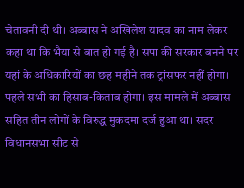चेतावनी दी थी। अब्बास ने अखिलेश यादव का नाम लेकर कहा था कि भैया से बात हो गई है। सपा की सरकार बनने पर यहां के अधिकारियों का छह महीने तक ट्रांसफर नहीं होगा। पहले सभी का हिसाब-किताब होगा। इस मामले में अब्बास सहित तीन लोगों के विरुद्ध मुकदमा दर्ज हुआ था। सदर विधानसभा सीट से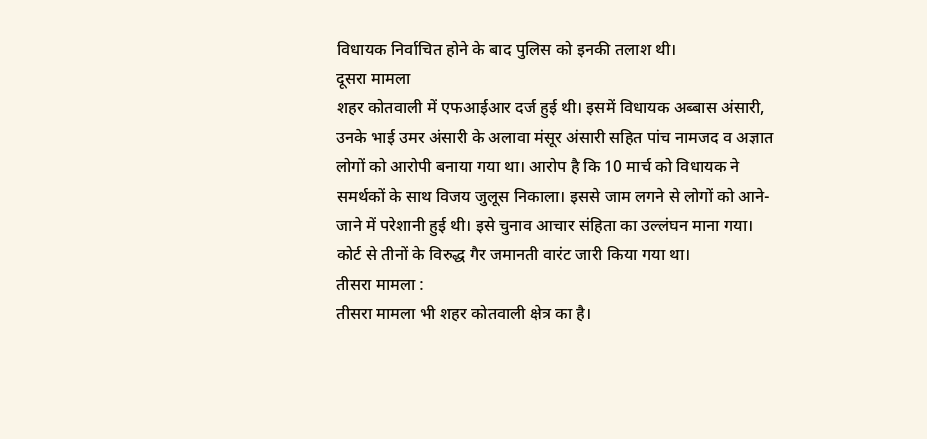विधायक निर्वाचित होने के बाद पुलिस को इनकी तलाश थी।
दूसरा मामला
शहर कोतवाली में एफआईआर दर्ज हुई थी। इसमें विधायक अब्बास अंसारी, उनके भाई उमर अंसारी के अलावा मंसूर अंसारी सहित पांच नामजद व अज्ञात लोगों को आरोपी बनाया गया था। आरोप है कि 10 मार्च को विधायक ने समर्थकों के साथ विजय जुलूस निकाला। इससे जाम लगने से लोगों को आने-जाने में परेशानी हुई थी। इसे चुनाव आचार संहिता का उल्लंघन माना गया। कोर्ट से तीनों के विरुद्ध गैर जमानती वारंट जारी किया गया था।
तीसरा मामला :
तीसरा मामला भी शहर कोतवाली क्षेत्र का है।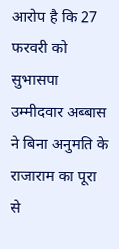आरोप है कि 27 फरवरी को सुभासपा उम्मीदवार अब्बास ने बिना अनुमति के राजाराम का पूरा से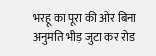भरहू का पूरा की ओर बिना अनुमति भीड़ जुटा कर रोड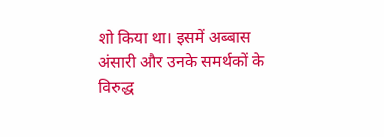शो किया था। इसमें अब्बास अंसारी और उनके समर्थकों के विरुद्ध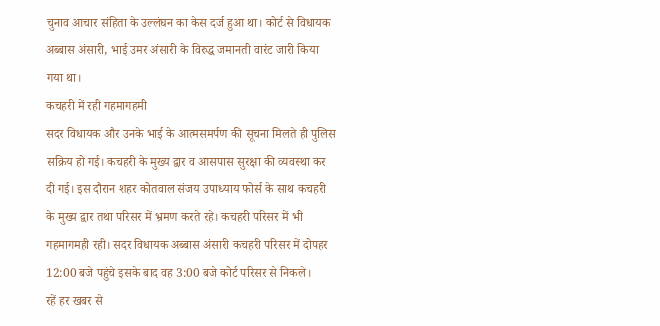चुनाव आचार संहिता के उल्लंघन का केस दर्ज हुआ था। कोर्ट से विधायक अब्बास अंसारी, भाई उमर अंसारी के विरुद्ध जमानती वारंट जारी किया गया था।
कचहरी में रही गहमागहमी
सदर विधायक और उनके भाई के आत्मसमर्पण की सूचना मिलते ही पुलिस सक्रिय हो गई। कचहरी के मुख्य द्वार व आसपास सुरक्षा की व्यवस्था कर दी गई। इस दौरान शहर कोतवाल संजय उपाध्याय फोर्स के साथ कचहरी के मुख्य द्वार तथा परिसर में भ्रमण करते रहे। कचहरी परिसर में भी गहमागमही रही। सदर विधायक अब्बास अंसारी कचहरी परिसर में दोपहर 12:00 बजे पहुंचे इसके बाद वह 3:00 बजे कोर्ट परिसर से निकले।
रहें हर खबर से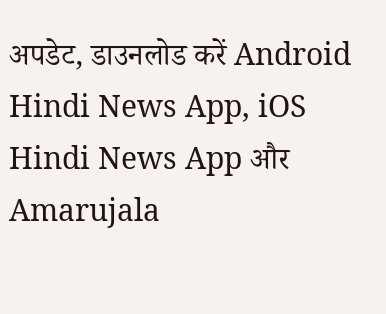अपडेट, डाउनलोड करें Android Hindi News App, iOS Hindi News App और Amarujala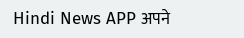Hindi News APP अपने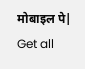मोबाइल पे|
Get all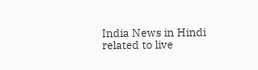India News in Hindi related to live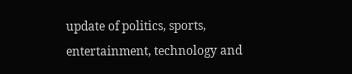update of politics, sports, entertainment, technology and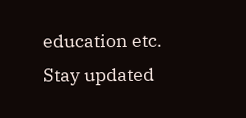education etc. Stay updated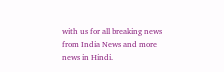with us for all breaking news from India News and more news in Hindi.